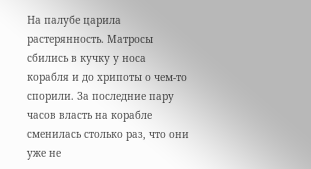На палубе царила растерянность. Матросы сбились в кучку у носа корабля и до хрипоты о чем-то спорили. За последние пару часов власть на корабле сменилась столько раз, что они уже не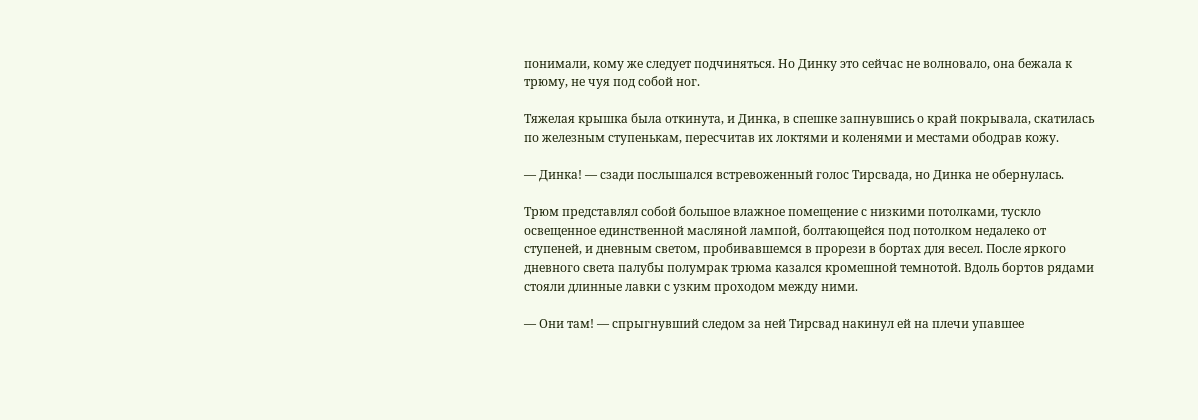понимали, кому же следует подчиняться. Но Динку это сейчас не волновало, она бежала к трюму, не чуя под собой ног.

Тяжелая крышка была откинута, и Динка, в спешке запнувшись о край покрывала, скатилась по железным ступенькам, пересчитав их локтями и коленями и местами ободрав кожу.

— Динка! — сзади послышался встревоженный голос Тирсвада, но Динка не обернулась.

Трюм представлял собой большое влажное помещение с низкими потолками, тускло освещенное единственной масляной лампой, болтающейся под потолком недалеко от ступеней, и дневным светом, пробивавшемся в прорези в бортах для весел. После яркого дневного света палубы полумрак трюма казался кромешной темнотой. Вдоль бортов рядами стояли длинные лавки с узким проходом между ними.

— Они там! — спрыгнувший следом за ней Тирсвад накинул ей на плечи упавшее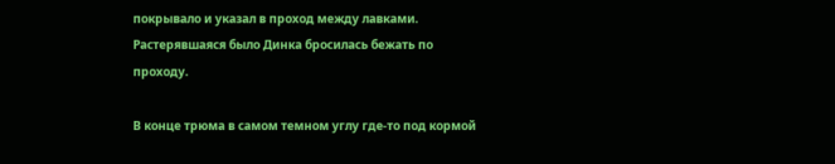покрывало и указал в проход между лавками. Растерявшаяся было Динка бросилась бежать по проходу.

В конце трюма в самом темном углу где-то под кормой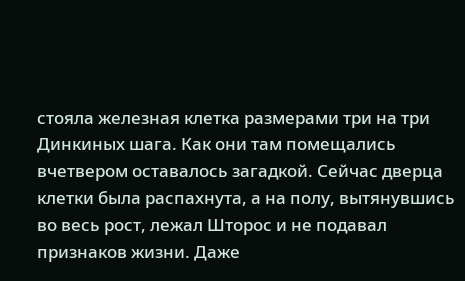стояла железная клетка размерами три на три Динкиных шага. Как они там помещались вчетвером оставалось загадкой. Сейчас дверца клетки была распахнута, а на полу, вытянувшись во весь рост, лежал Шторос и не подавал признаков жизни. Даже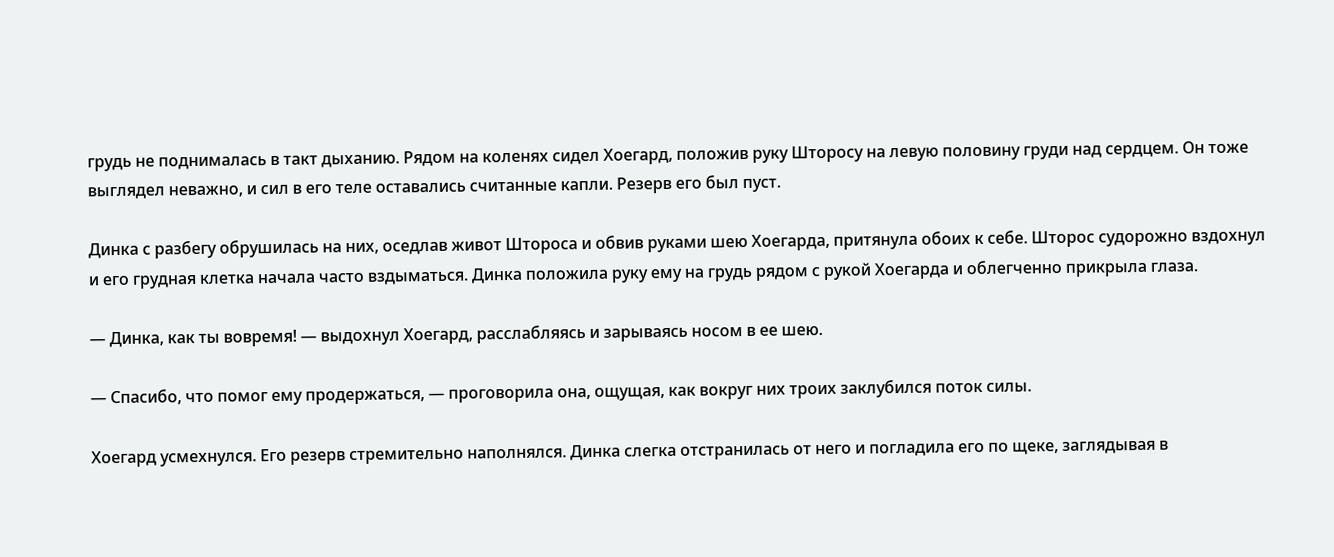грудь не поднималась в такт дыханию. Рядом на коленях сидел Хоегард, положив руку Шторосу на левую половину груди над сердцем. Он тоже выглядел неважно, и сил в его теле оставались считанные капли. Резерв его был пуст.

Динка с разбегу обрушилась на них, оседлав живот Штороса и обвив руками шею Хоегарда, притянула обоих к себе. Шторос судорожно вздохнул и его грудная клетка начала часто вздыматься. Динка положила руку ему на грудь рядом с рукой Хоегарда и облегченно прикрыла глаза.

— Динка, как ты вовремя! — выдохнул Хоегард, расслабляясь и зарываясь носом в ее шею.

— Спасибо, что помог ему продержаться, — проговорила она, ощущая, как вокруг них троих заклубился поток силы.

Хоегард усмехнулся. Его резерв стремительно наполнялся. Динка слегка отстранилась от него и погладила его по щеке, заглядывая в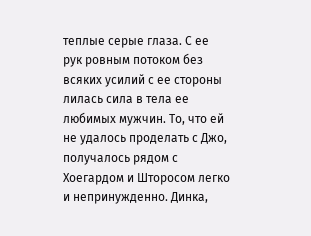теплые серые глаза. С ее рук ровным потоком без всяких усилий с ее стороны лилась сила в тела ее любимых мужчин. То, что ей не удалось проделать с Джо, получалось рядом с Хоегардом и Шторосом легко и непринужденно. Динка,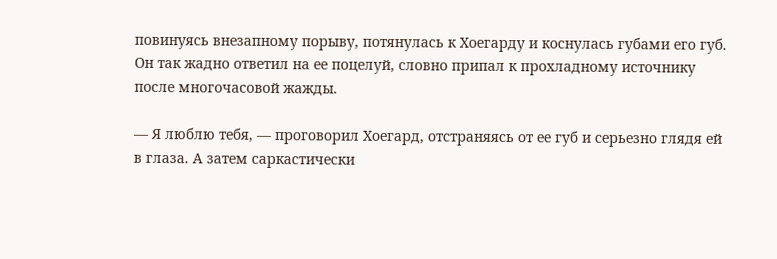повинуясь внезапному порыву, потянулась к Хоегарду и коснулась губами его губ. Он так жадно ответил на ее поцелуй, словно припал к прохладному источнику после многочасовой жажды.

— Я люблю тебя, — проговорил Хоегард, отстраняясь от ее губ и серьезно глядя ей в глаза. А затем саркастически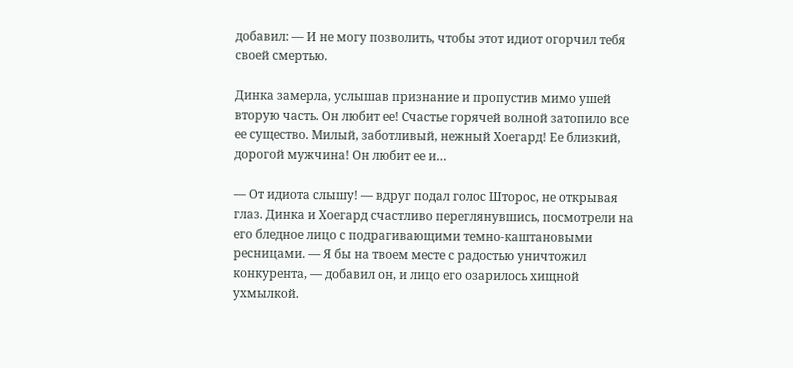добавил: — И не могу позволить, чтобы этот идиот огорчил тебя своей смертью.

Динка замерла, услышав признание и пропустив мимо ушей вторую часть. Он любит ее! Счастье горячей волной затопило все ее существо. Милый, заботливый, нежный Хоегард! Ее близкий, дорогой мужчина! Он любит ее и…

— От идиота слышу! — вдруг подал голос Шторос, не открывая глаз. Динка и Хоегард счастливо переглянувшись, посмотрели на его бледное лицо с подрагивающими темно-каштановыми ресницами. — Я бы на твоем месте с радостью уничтожил конкурента, — добавил он, и лицо его озарилось хищной ухмылкой.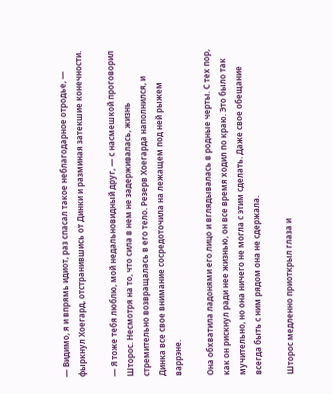— Видимо, я и впрямь идиот, раз спасал такое неблагодарное отродье, — фыркнул Хоегард, отстранившись от Динки и разминая затекшие конечности.

— Я тоже тебя люблю, мой недальновидный друг, — с насмешкой проговорил Шторос. Несмотря на то, что сила в нем не задерживалась, жизнь стремительно возвращалась в его тело. Резерв Хоегарда наполнился, и Динка все свое внимание сосредоточила на лежащем под ней рыжем варрэне.

Она обхватила ладонями его лицо и вглядывалась в родные черты. С тех пор, как он рискнул ради нее жизнью, он все время ходил по краю. Это было так мучительно, но она ничего не могла с этим сделать. Даже свое обещание всегда быть с ним рядом она не сдержала.

Шторос медленно приоткрыл глаза и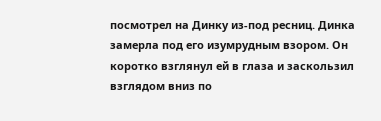посмотрел на Динку из-под ресниц. Динка замерла под его изумрудным взором. Он коротко взглянул ей в глаза и заскользил взглядом вниз по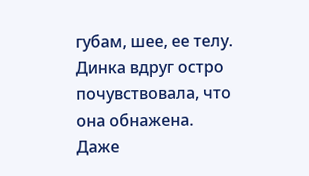губам, шее, ее телу. Динка вдруг остро почувствовала, что она обнажена. Даже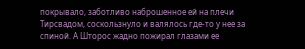покрывало, заботливо наброшенное ей на плечи Тирсвадом, соскользнуло и валялось где-то у нее за спиной. А Шторос жадно пожирал глазами ее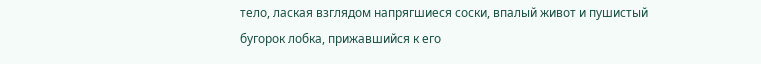тело, лаская взглядом напрягшиеся соски, впалый живот и пушистый бугорок лобка, прижавшийся к его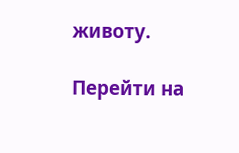животу.

Перейти на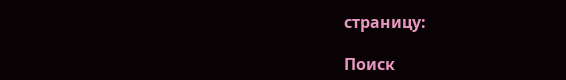страницу:

Поиск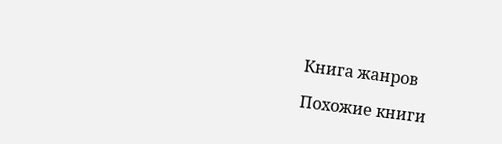Книга жанров

Похожие книги